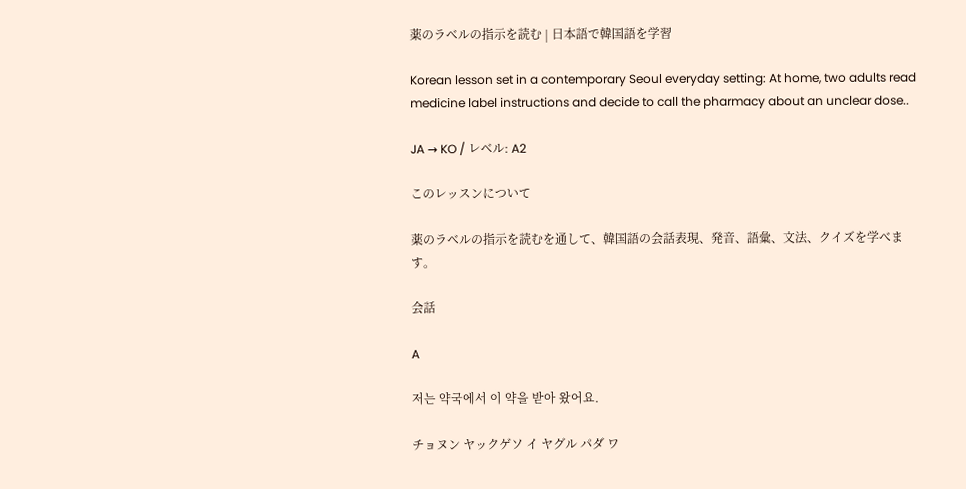薬のラベルの指示を読む | 日本語で韓国語を学習

Korean lesson set in a contemporary Seoul everyday setting: At home, two adults read medicine label instructions and decide to call the pharmacy about an unclear dose..

JA → KO / レベル: A2

このレッスンについて

薬のラベルの指示を読むを通して、韓国語の会話表現、発音、語彙、文法、クイズを学べます。

会話

A

저는 약국에서 이 약을 받아 왔어요.

チョヌン ヤックゲソ イ ヤグル パダ ワ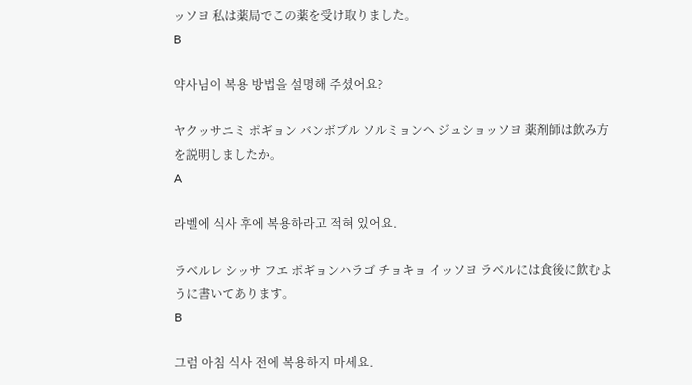ッソヨ 私は薬局でこの薬を受け取りました。
B

약사님이 복용 방법을 설명해 주셨어요?

ヤクッサニミ ポギョン バンボブル ソルミョンヘ ジュショッソヨ 薬剤師は飲み方を説明しましたか。
A

라벨에 식사 후에 복용하라고 적혀 있어요.

ラベルレ シッサ フエ ポギョンハラゴ チョキョ イッソヨ ラベルには食後に飲むように書いてあります。
B

그럼 아침 식사 전에 복용하지 마세요.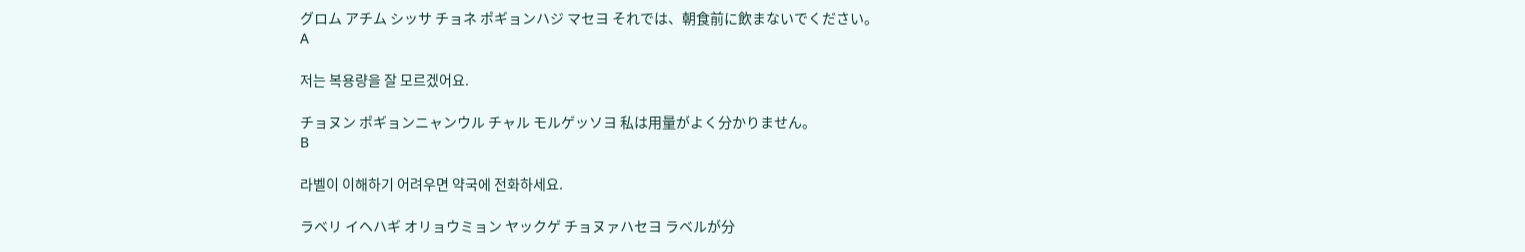グロム アチム シッサ チョネ ポギョンハジ マセヨ それでは、朝食前に飲まないでください。
A

저는 복용량을 잘 모르겠어요.

チョヌン ポギョンニャンウル チャル モルゲッソヨ 私は用量がよく分かりません。
B

라벨이 이해하기 어려우면 약국에 전화하세요.

ラベリ イヘハギ オリョウミョン ヤックゲ チョヌァハセヨ ラベルが分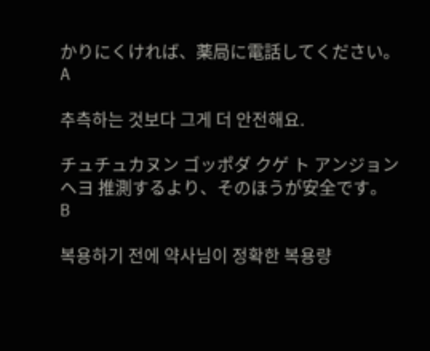かりにくければ、薬局に電話してください。
A

추측하는 것보다 그게 더 안전해요.

チュチュカヌン ゴッポダ クゲ ト アンジョンヘヨ 推測するより、そのほうが安全です。
B

복용하기 전에 약사님이 정확한 복용량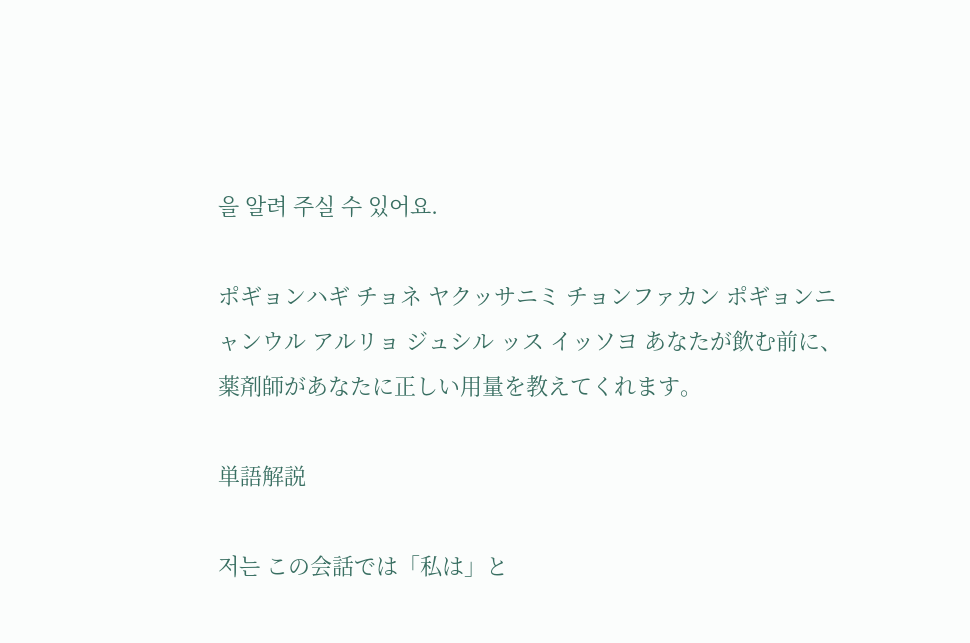을 알려 주실 수 있어요.

ポギョンハギ チョネ ヤクッサニミ チョンファカン ポギョンニャンウル アルリョ ジュシル ッス イッソヨ あなたが飲む前に、薬剤師があなたに正しい用量を教えてくれます。

単語解説

저는 この会話では「私は」と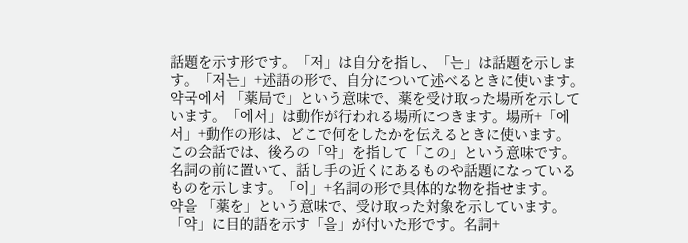話題を示す形です。「저」は自分を指し、「는」は話題を示します。「저는」+述語の形で、自分について述べるときに使います。
약국에서 「薬局で」という意味で、薬を受け取った場所を示しています。「에서」は動作が行われる場所につきます。場所+「에서」+動作の形は、どこで何をしたかを伝えるときに使います。
この会話では、後ろの「약」を指して「この」という意味です。名詞の前に置いて、話し手の近くにあるものや話題になっているものを示します。「이」+名詞の形で具体的な物を指せます。
약을 「薬を」という意味で、受け取った対象を示しています。「약」に目的語を示す「을」が付いた形です。名詞+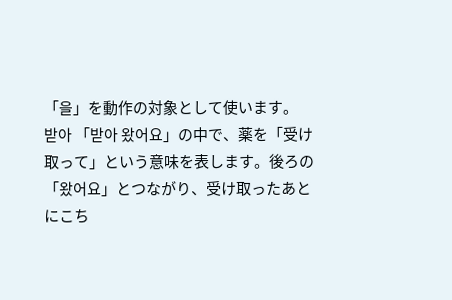「을」を動作の対象として使います。
받아 「받아 왔어요」の中で、薬を「受け取って」という意味を表します。後ろの「왔어요」とつながり、受け取ったあとにこち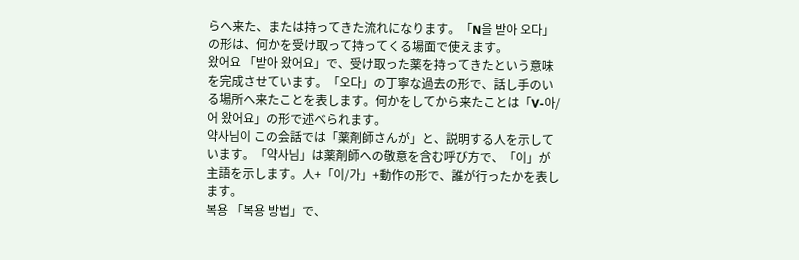らへ来た、または持ってきた流れになります。「N을 받아 오다」の形は、何かを受け取って持ってくる場面で使えます。
왔어요 「받아 왔어요」で、受け取った薬を持ってきたという意味を完成させています。「오다」の丁寧な過去の形で、話し手のいる場所へ来たことを表します。何かをしてから来たことは「V-아/어 왔어요」の形で述べられます。
약사님이 この会話では「薬剤師さんが」と、説明する人を示しています。「약사님」は薬剤師への敬意を含む呼び方で、「이」が主語を示します。人+「이/가」+動作の形で、誰が行ったかを表します。
복용 「복용 방법」で、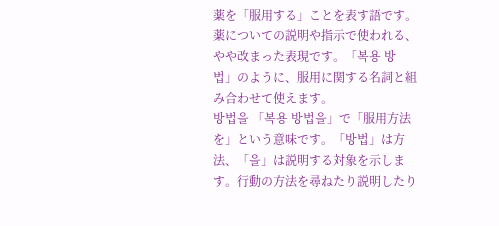薬を「服用する」ことを表す語です。薬についての説明や指示で使われる、やや改まった表現です。「복용 방법」のように、服用に関する名詞と組み合わせて使えます。
방법을 「복용 방법을」で「服用方法を」という意味です。「방법」は方法、「을」は説明する対象を示します。行動の方法を尋ねたり説明したり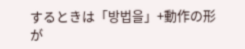するときは「방법을」+動作の形が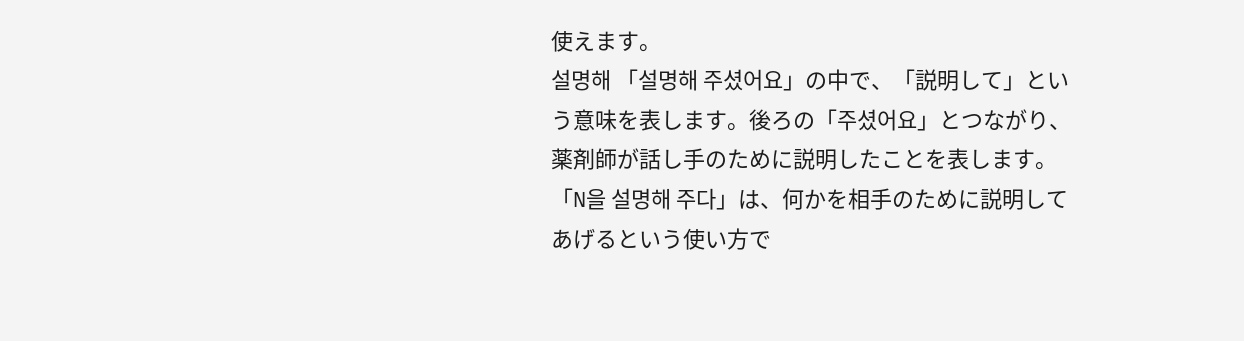使えます。
설명해 「설명해 주셨어요」の中で、「説明して」という意味を表します。後ろの「주셨어요」とつながり、薬剤師が話し手のために説明したことを表します。「N을 설명해 주다」は、何かを相手のために説明してあげるという使い方で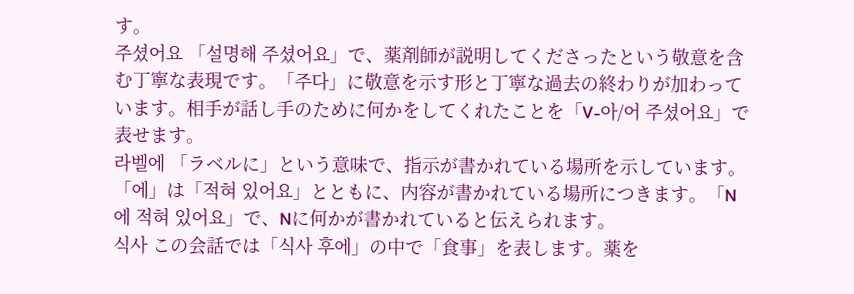す。
주셨어요 「설명해 주셨어요」で、薬剤師が説明してくださったという敬意を含む丁寧な表現です。「주다」に敬意を示す形と丁寧な過去の終わりが加わっています。相手が話し手のために何かをしてくれたことを「V-아/어 주셨어요」で表せます。
라벨에 「ラベルに」という意味で、指示が書かれている場所を示しています。「에」は「적혀 있어요」とともに、内容が書かれている場所につきます。「N에 적혀 있어요」で、Nに何かが書かれていると伝えられます。
식사 この会話では「식사 후에」の中で「食事」を表します。薬を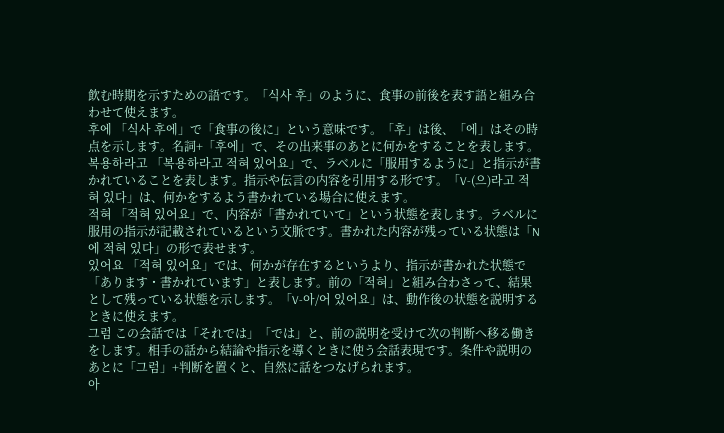飲む時期を示すための語です。「식사 후」のように、食事の前後を表す語と組み合わせて使えます。
후에 「식사 후에」で「食事の後に」という意味です。「후」は後、「에」はその時点を示します。名詞+「후에」で、その出来事のあとに何かをすることを表します。
복용하라고 「복용하라고 적혀 있어요」で、ラベルに「服用するように」と指示が書かれていることを表します。指示や伝言の内容を引用する形です。「V-(으)라고 적혀 있다」は、何かをするよう書かれている場合に使えます。
적혀 「적혀 있어요」で、内容が「書かれていて」という状態を表します。ラベルに服用の指示が記載されているという文脈です。書かれた内容が残っている状態は「N에 적혀 있다」の形で表せます。
있어요 「적혀 있어요」では、何かが存在するというより、指示が書かれた状態で「あります・書かれています」と表します。前の「적혀」と組み合わさって、結果として残っている状態を示します。「V-아/어 있어요」は、動作後の状態を説明するときに使えます。
그럼 この会話では「それでは」「では」と、前の説明を受けて次の判断へ移る働きをします。相手の話から結論や指示を導くときに使う会話表現です。条件や説明のあとに「그럼」+判断を置くと、自然に話をつなげられます。
아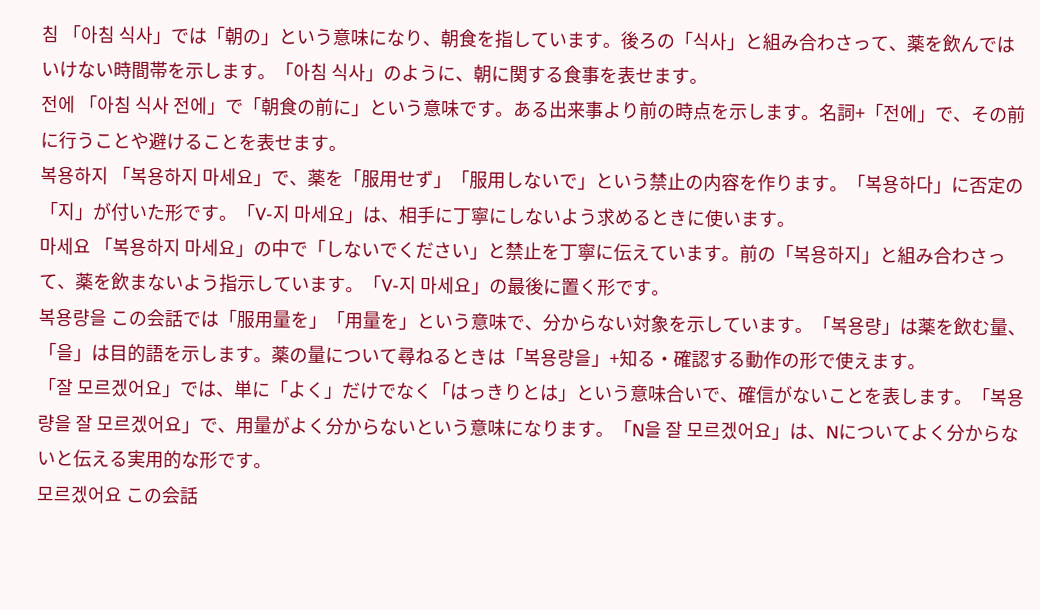침 「아침 식사」では「朝の」という意味になり、朝食を指しています。後ろの「식사」と組み合わさって、薬を飲んではいけない時間帯を示します。「아침 식사」のように、朝に関する食事を表せます。
전에 「아침 식사 전에」で「朝食の前に」という意味です。ある出来事より前の時点を示します。名詞+「전에」で、その前に行うことや避けることを表せます。
복용하지 「복용하지 마세요」で、薬を「服用せず」「服用しないで」という禁止の内容を作ります。「복용하다」に否定の「지」が付いた形です。「V-지 마세요」は、相手に丁寧にしないよう求めるときに使います。
마세요 「복용하지 마세요」の中で「しないでください」と禁止を丁寧に伝えています。前の「복용하지」と組み合わさって、薬を飲まないよう指示しています。「V-지 마세요」の最後に置く形です。
복용량을 この会話では「服用量を」「用量を」という意味で、分からない対象を示しています。「복용량」は薬を飲む量、「을」は目的語を示します。薬の量について尋ねるときは「복용량을」+知る・確認する動作の形で使えます。
「잘 모르겠어요」では、単に「よく」だけでなく「はっきりとは」という意味合いで、確信がないことを表します。「복용량을 잘 모르겠어요」で、用量がよく分からないという意味になります。「N을 잘 모르겠어요」は、Nについてよく分からないと伝える実用的な形です。
모르겠어요 この会話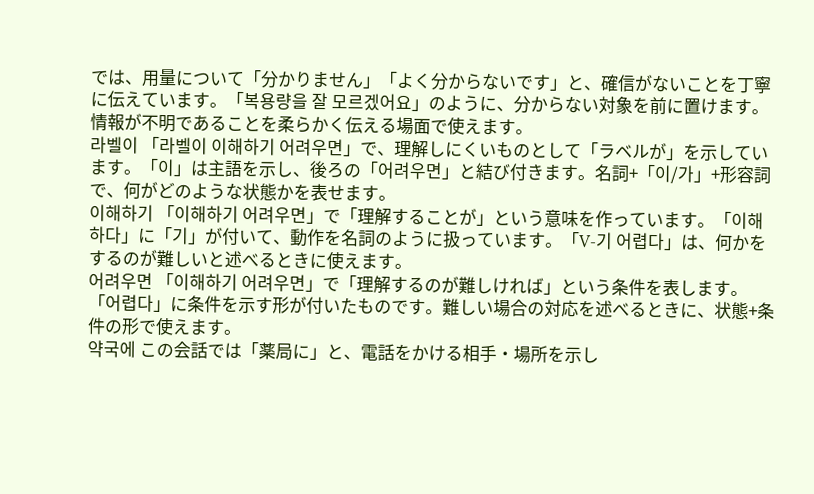では、用量について「分かりません」「よく分からないです」と、確信がないことを丁寧に伝えています。「복용량을 잘 모르겠어요」のように、分からない対象を前に置けます。情報が不明であることを柔らかく伝える場面で使えます。
라벨이 「라벨이 이해하기 어려우면」で、理解しにくいものとして「ラベルが」を示しています。「이」は主語を示し、後ろの「어려우면」と結び付きます。名詞+「이/가」+形容詞で、何がどのような状態かを表せます。
이해하기 「이해하기 어려우면」で「理解することが」という意味を作っています。「이해하다」に「기」が付いて、動作を名詞のように扱っています。「V-기 어렵다」は、何かをするのが難しいと述べるときに使えます。
어려우면 「이해하기 어려우면」で「理解するのが難しければ」という条件を表します。「어렵다」に条件を示す形が付いたものです。難しい場合の対応を述べるときに、状態+条件の形で使えます。
약국에 この会話では「薬局に」と、電話をかける相手・場所を示し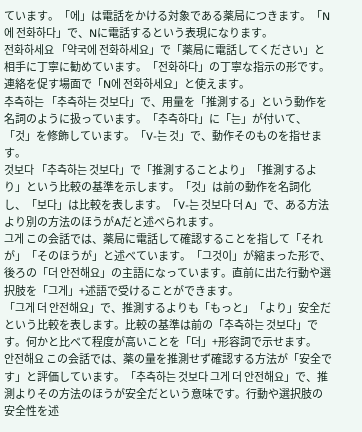ています。「에」は電話をかける対象である薬局につきます。「N에 전화하다」で、Nに電話するという表現になります。
전화하세요 「약국에 전화하세요」で「薬局に電話してください」と相手に丁寧に勧めています。「전화하다」の丁寧な指示の形です。連絡を促す場面で「N에 전화하세요」と使えます。
추측하는 「추측하는 것보다」で、用量を「推測する」という動作を名詞のように扱っています。「추측하다」に「는」が付いて、「것」を修飾しています。「V-는 것」で、動作そのものを指せます。
것보다 「추측하는 것보다」で「推測することより」「推測するより」という比較の基準を示します。「것」は前の動作を名詞化し、「보다」は比較を表します。「V-는 것보다 더 A」で、ある方法より別の方法のほうがAだと述べられます。
그게 この会話では、薬局に電話して確認することを指して「それが」「そのほうが」と述べています。「그것이」が縮まった形で、後ろの「더 안전해요」の主語になっています。直前に出た行動や選択肢を「그게」+述語で受けることができます。
「그게 더 안전해요」で、推測するよりも「もっと」「より」安全だという比較を表します。比較の基準は前の「추측하는 것보다」です。何かと比べて程度が高いことを「더」+形容詞で示せます。
안전해요 この会話では、薬の量を推測せず確認する方法が「安全です」と評価しています。「추측하는 것보다 그게 더 안전해요」で、推測よりその方法のほうが安全だという意味です。行動や選択肢の安全性を述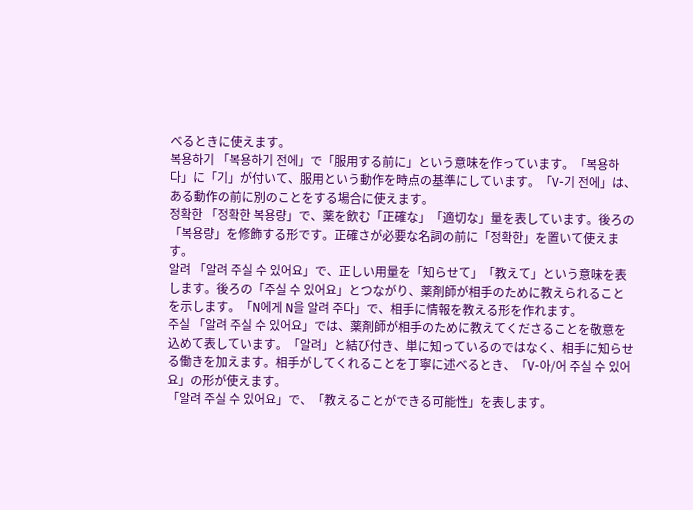べるときに使えます。
복용하기 「복용하기 전에」で「服用する前に」という意味を作っています。「복용하다」に「기」が付いて、服用という動作を時点の基準にしています。「V-기 전에」は、ある動作の前に別のことをする場合に使えます。
정확한 「정확한 복용량」で、薬を飲む「正確な」「適切な」量を表しています。後ろの「복용량」を修飾する形です。正確さが必要な名詞の前に「정확한」を置いて使えます。
알려 「알려 주실 수 있어요」で、正しい用量を「知らせて」「教えて」という意味を表します。後ろの「주실 수 있어요」とつながり、薬剤師が相手のために教えられることを示します。「N에게 N을 알려 주다」で、相手に情報を教える形を作れます。
주실 「알려 주실 수 있어요」では、薬剤師が相手のために教えてくださることを敬意を込めて表しています。「알려」と結び付き、単に知っているのではなく、相手に知らせる働きを加えます。相手がしてくれることを丁寧に述べるとき、「V-아/어 주실 수 있어요」の形が使えます。
「알려 주실 수 있어요」で、「教えることができる可能性」を表します。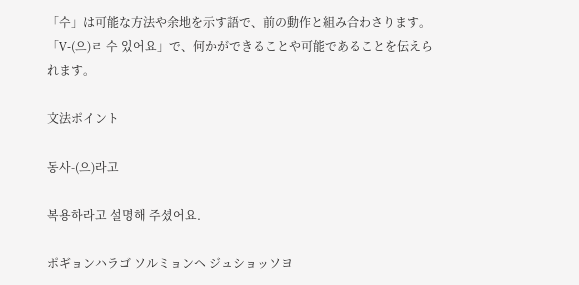「수」は可能な方法や余地を示す語で、前の動作と組み合わさります。「V-(으)ㄹ 수 있어요」で、何かができることや可能であることを伝えられます。

文法ポイント

동사-(으)라고

복용하라고 설명해 주셨어요.

ポギョンハラゴ ソルミョンヘ ジュショッソヨ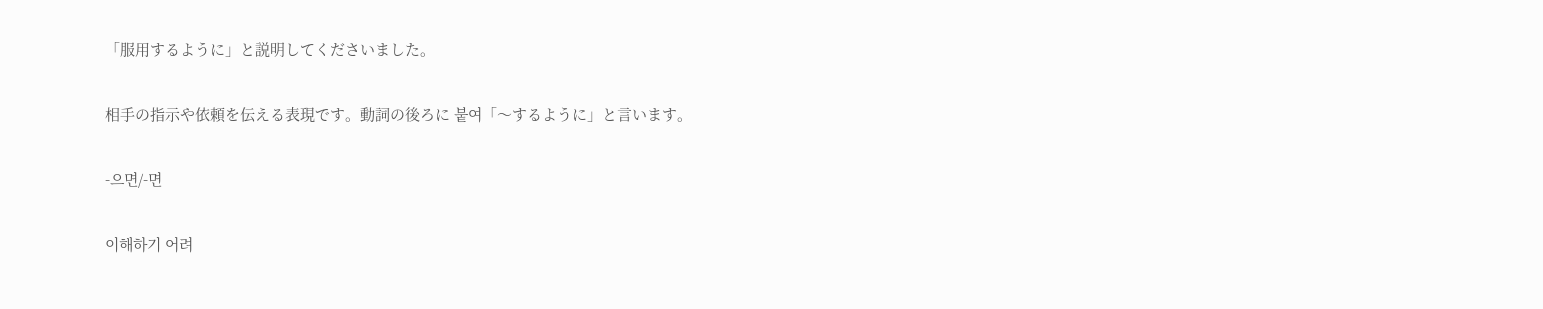「服用するように」と説明してくださいました。

相手の指示や依頼を伝える表現です。動詞の後ろに 붙여「〜するように」と言います。

-으면/-면

이해하기 어려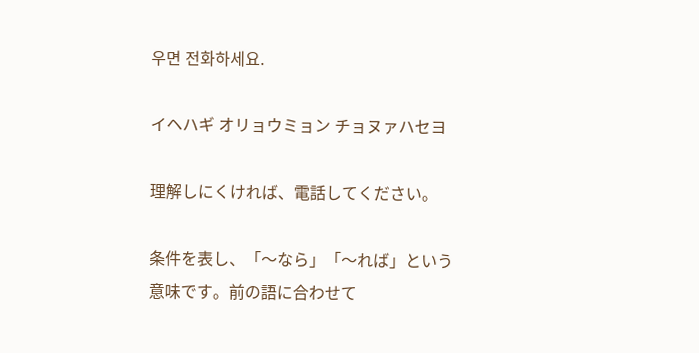우면 전화하세요.

イヘハギ オリョウミョン チョヌァハセヨ

理解しにくければ、電話してください。

条件を表し、「〜なら」「〜れば」という意味です。前の語に合わせて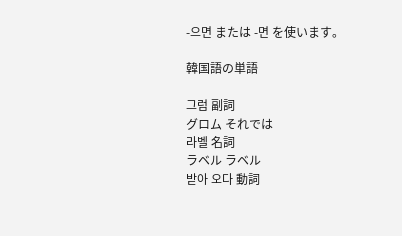-으면 または -면 を使います。

韓国語の単語

그럼 副詞
グロム それでは
라벨 名詞
ラベル ラベル
받아 오다 動詞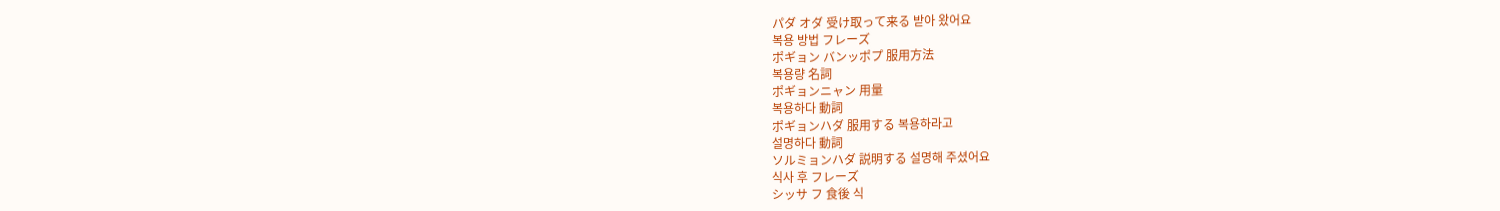パダ オダ 受け取って来る 받아 왔어요
복용 방법 フレーズ
ポギョン バンッポプ 服用方法
복용량 名詞
ポギョンニャン 用量
복용하다 動詞
ポギョンハダ 服用する 복용하라고
설명하다 動詞
ソルミョンハダ 説明する 설명해 주셨어요
식사 후 フレーズ
シッサ フ 食後 식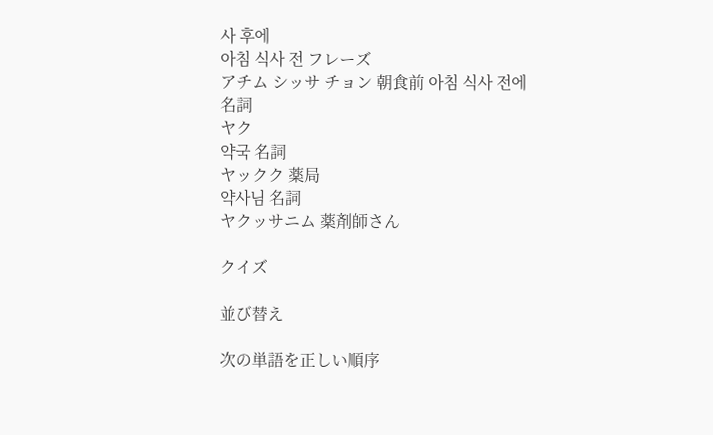사 후에
아침 식사 전 フレーズ
アチム シッサ チョン 朝食前 아침 식사 전에
名詞
ヤク
약국 名詞
ヤックク 薬局
약사님 名詞
ヤクッサニム 薬剤師さん

クイズ

並び替え

次の単語を正しい順序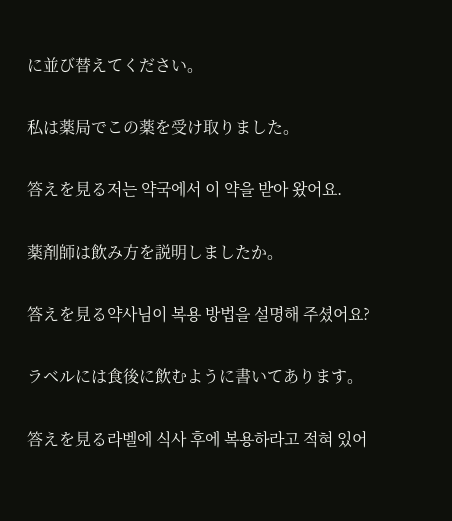に並び替えてください。

私は薬局でこの薬を受け取りました。

答えを見る저는 약국에서 이 약을 받아 왔어요.

薬剤師は飲み方を説明しましたか。

答えを見る약사님이 복용 방법을 설명해 주셨어요?

ラベルには食後に飲むように書いてあります。

答えを見る라벨에 식사 후에 복용하라고 적혀 있어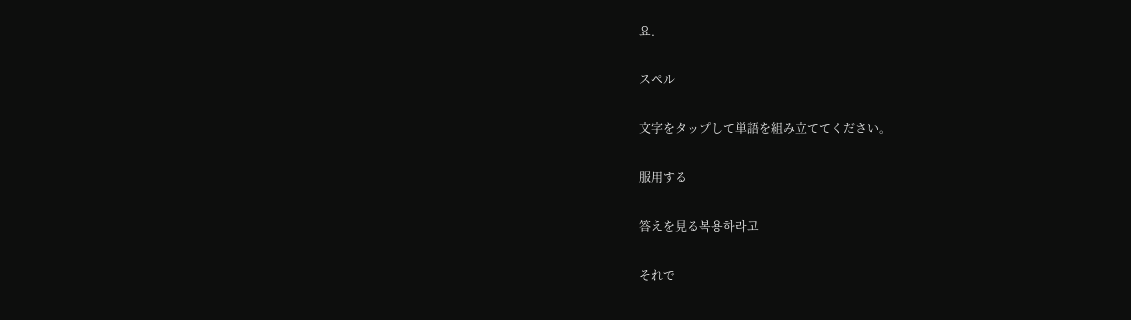요.

スペル

文字をタップして単語を組み立ててください。

服用する

答えを見る복용하라고

それで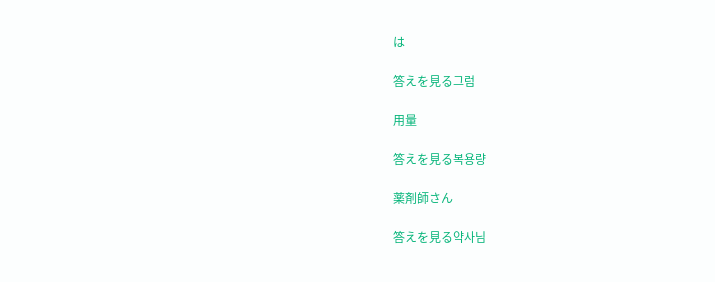は

答えを見る그럼

用量

答えを見る복용량

薬剤師さん

答えを見る약사님